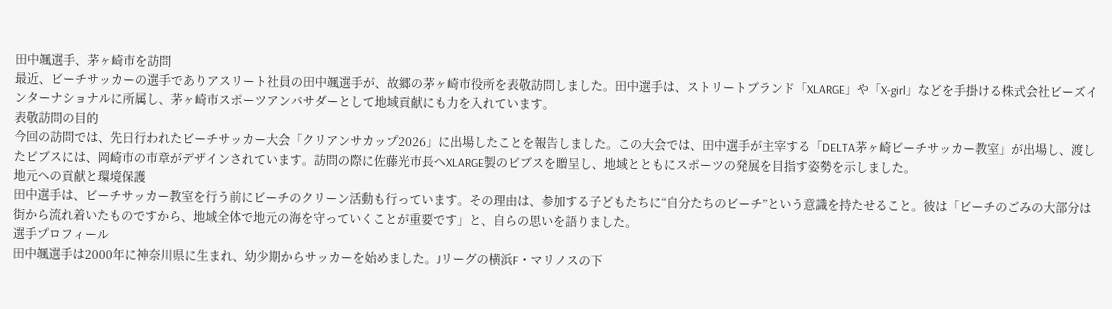田中颯選手、茅ヶ崎市を訪問
最近、ビーチサッカーの選手でありアスリート社員の田中颯選手が、故郷の茅ヶ崎市役所を表敬訪問しました。田中選手は、ストリートブランド「XLARGE」や「X-girl」などを手掛ける株式会社ビーズインターナショナルに所属し、茅ヶ崎市スポーツアンバサダーとして地域貢献にも力を入れています。
表敬訪問の目的
今回の訪問では、先日行われたビーチサッカー大会「クリアンサカップ2026」に出場したことを報告しました。この大会では、田中選手が主宰する「DELTA茅ヶ崎ビーチサッカー教室」が出場し、渡したビブスには、岡崎市の市章がデザインされています。訪問の際に佐藤光市長へXLARGE製のビブスを贈呈し、地域とともにスポーツの発展を目指す姿勢を示しました。
地元への貢献と環境保護
田中選手は、ビーチサッカー教室を行う前にビーチのクリーン活動も行っています。その理由は、参加する子どもたちに“自分たちのビーチ”という意識を持たせること。彼は「ビーチのごみの大部分は街から流れ着いたものですから、地域全体で地元の海を守っていくことが重要です」と、自らの思いを語りました。
選手プロフィール
田中颯選手は2000年に神奈川県に生まれ、幼少期からサッカーを始めました。Jリーグの横浜F・マリノスの下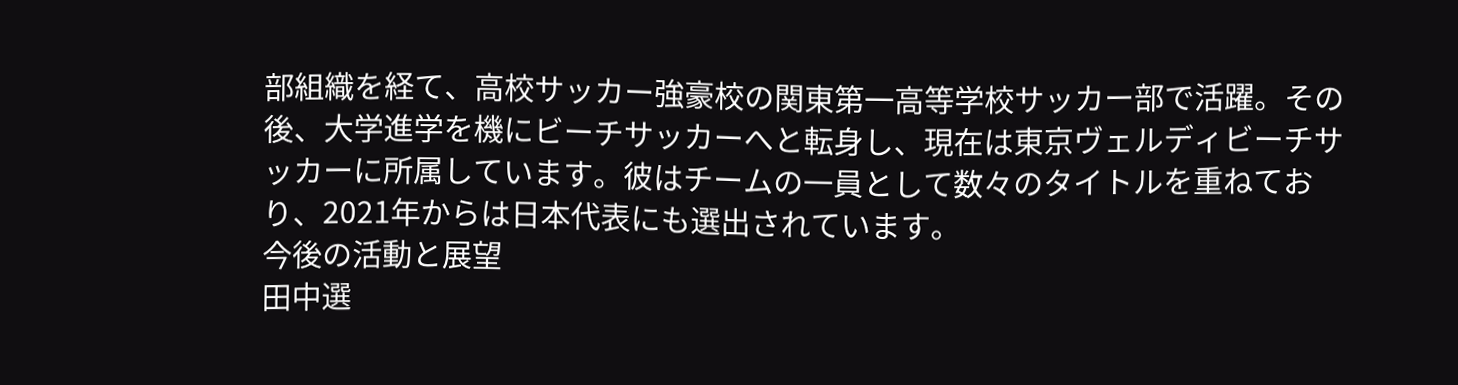部組織を経て、高校サッカー強豪校の関東第一高等学校サッカー部で活躍。その後、大学進学を機にビーチサッカーへと転身し、現在は東京ヴェルディビーチサッカーに所属しています。彼はチームの一員として数々のタイトルを重ねており、2021年からは日本代表にも選出されています。
今後の活動と展望
田中選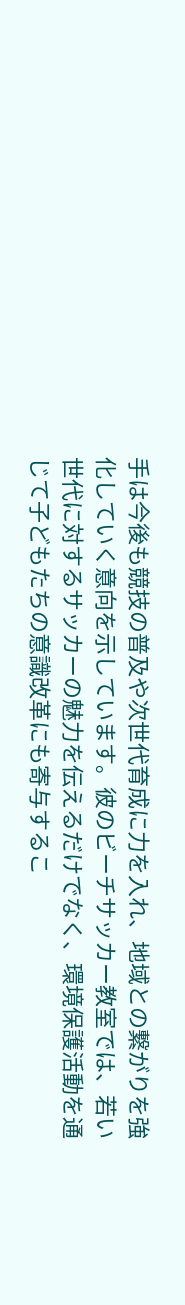手は今後も競技の普及や次世代育成に力を入れ、地域との繋がりを強化していく意向を示しています。彼のビーチサッカー教室では、若い世代に対するサッカーの魅力を伝えるだけでなく、環境保護活動を通じて子どもたちの意識改革にも寄与するこ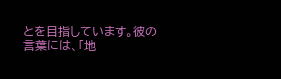とを目指しています。彼の言葉には、「地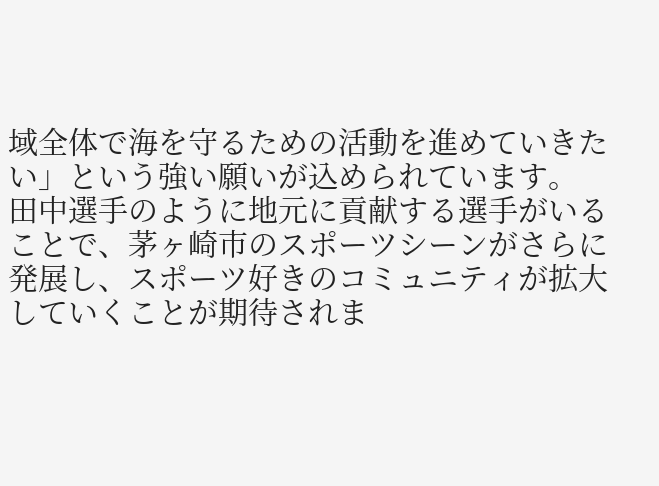域全体で海を守るための活動を進めていきたい」という強い願いが込められています。
田中選手のように地元に貢献する選手がいることで、茅ヶ崎市のスポーツシーンがさらに発展し、スポーツ好きのコミュニティが拡大していくことが期待されま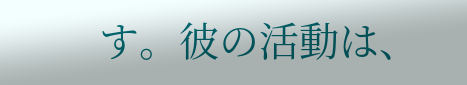す。彼の活動は、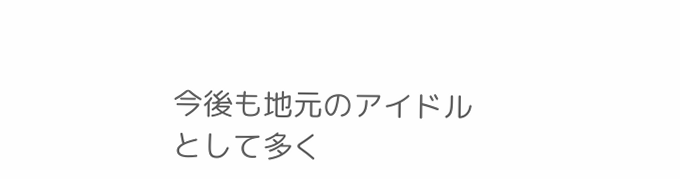今後も地元のアイドルとして多く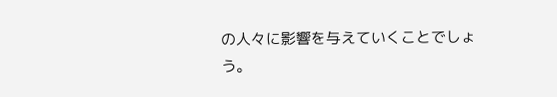の人々に影響を与えていくことでしょう。